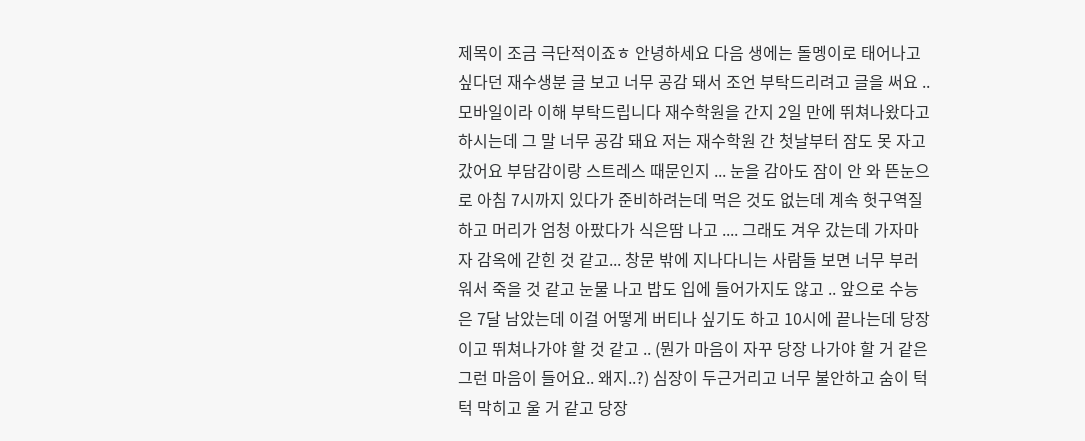제목이 조금 극단적이죠ㅎ 안녕하세요 다음 생에는 돌멩이로 태어나고 싶다던 재수생분 글 보고 너무 공감 돼서 조언 부탁드리려고 글을 써요 .. 모바일이라 이해 부탁드립니다 재수학원을 간지 2일 만에 뛰쳐나왔다고 하시는데 그 말 너무 공감 돼요 저는 재수학원 간 첫날부터 잠도 못 자고 갔어요 부담감이랑 스트레스 때문인지 ... 눈을 감아도 잠이 안 와 뜬눈으로 아침 7시까지 있다가 준비하려는데 먹은 것도 없는데 계속 헛구역질하고 머리가 엄청 아팠다가 식은땀 나고 .... 그래도 겨우 갔는데 가자마자 감옥에 갇힌 것 같고... 창문 밖에 지나다니는 사람들 보면 너무 부러워서 죽을 것 같고 눈물 나고 밥도 입에 들어가지도 않고 .. 앞으로 수능은 7달 남았는데 이걸 어떻게 버티나 싶기도 하고 10시에 끝나는데 당장이고 뛰쳐나가야 할 것 같고 .. (뭔가 마음이 자꾸 당장 나가야 할 거 같은 그런 마음이 들어요.. 왜지..?) 심장이 두근거리고 너무 불안하고 숨이 턱턱 막히고 울 거 같고 당장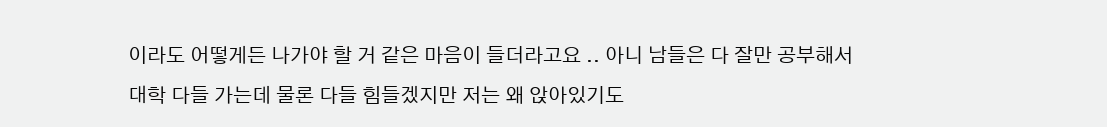이라도 어떻게든 나가야 할 거 같은 마음이 들더라고요 .. 아니 남들은 다 잘만 공부해서 대학 다들 가는데 물론 다들 힘들겠지만 저는 왜 앉아있기도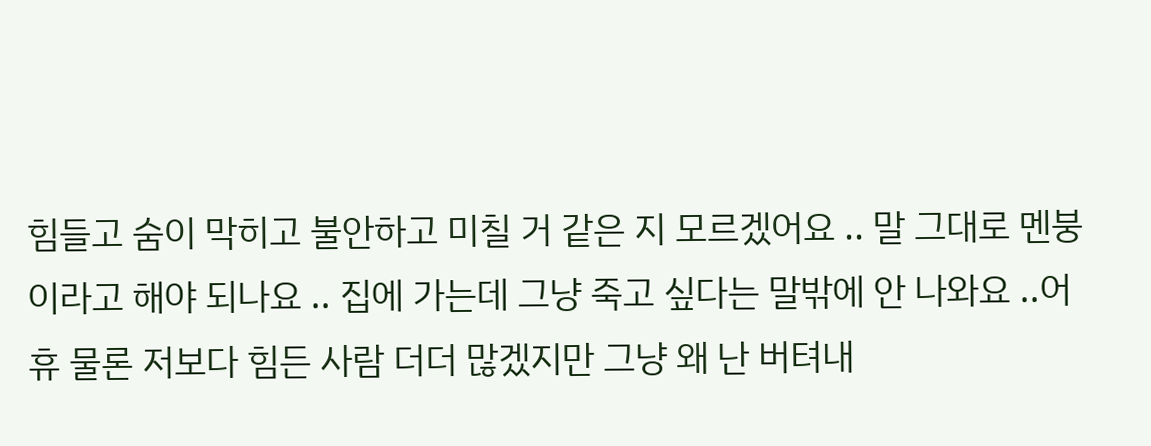힘들고 숨이 막히고 불안하고 미칠 거 같은 지 모르겠어요 .. 말 그대로 멘붕이라고 해야 되나요 .. 집에 가는데 그냥 죽고 싶다는 말밖에 안 나와요 ..어휴 물론 저보다 힘든 사람 더더 많겠지만 그냥 왜 난 버텨내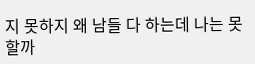지 못하지 왜 남들 다 하는데 나는 못할까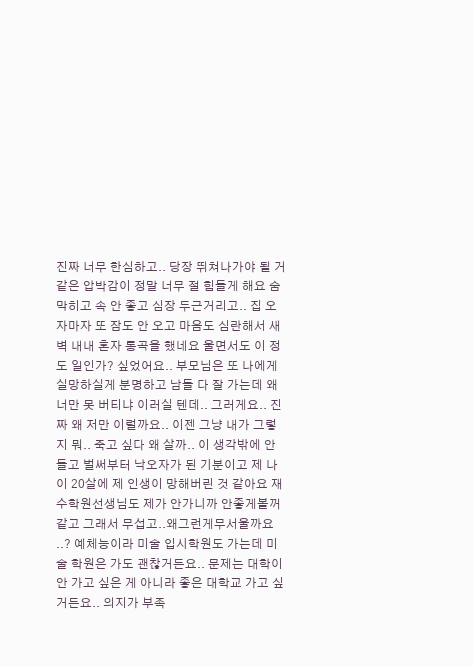진짜 너무 한심하고.. 당장 뛰쳐나가야 될 거 같은 압박감이 정말 너무 절 힘들게 해요 숨 막히고 속 안 좋고 심장 두근거리고.. 집 오자마자 또 잠도 안 오고 마음도 심란해서 새벽 내내 혼자 통곡을 했네요 울면서도 이 정도 일인가? 싶었어요.. 부모님은 또 나에게 실망하실게 분명하고 남들 다 잘 가는데 왜 너만 못 버티냐 이러실 텐데.. 그러게요.. 진짜 왜 저만 이럴까요.. 이젠 그냥 내가 그렇지 뭐.. 죽고 싶다 왜 살까.. 이 생각밖에 안 들고 벌써부터 낙오자가 된 기분이고 제 나이 20살에 제 인생이 망해버린 것 같아요 재수학원선생님도 제가 안가니까 안좋게볼꺼같고 그래서 무섭고..왜그런게무서울까요 ..? 예체능이라 미술 입시학원도 가는데 미술 학원은 가도 괜찮거든요.. 문제는 대학이 안 가고 싶은 게 아니라 좋은 대학교 가고 싶거든요.. 의지가 부족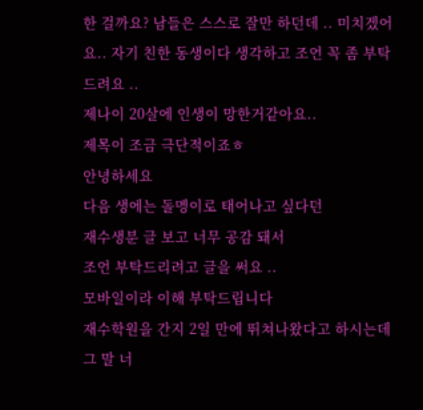한 걸까요? 남들은 스스로 잘만 하던데 .. 미치겠어요.. 자기 친한 동생이다 생각하고 조언 꼭 좀 부탁드려요 ..
제나이 20살에 인생이 망한거같아요..
제목이 조금 극단적이죠ㅎ
안녕하세요
다음 생에는 돌멩이로 태어나고 싶다던
재수생분 글 보고 너무 공감 돼서
조언 부탁드리려고 글을 써요 ..
모바일이라 이해 부탁드립니다
재수학원을 간지 2일 만에 뛰쳐나왔다고 하시는데
그 말 너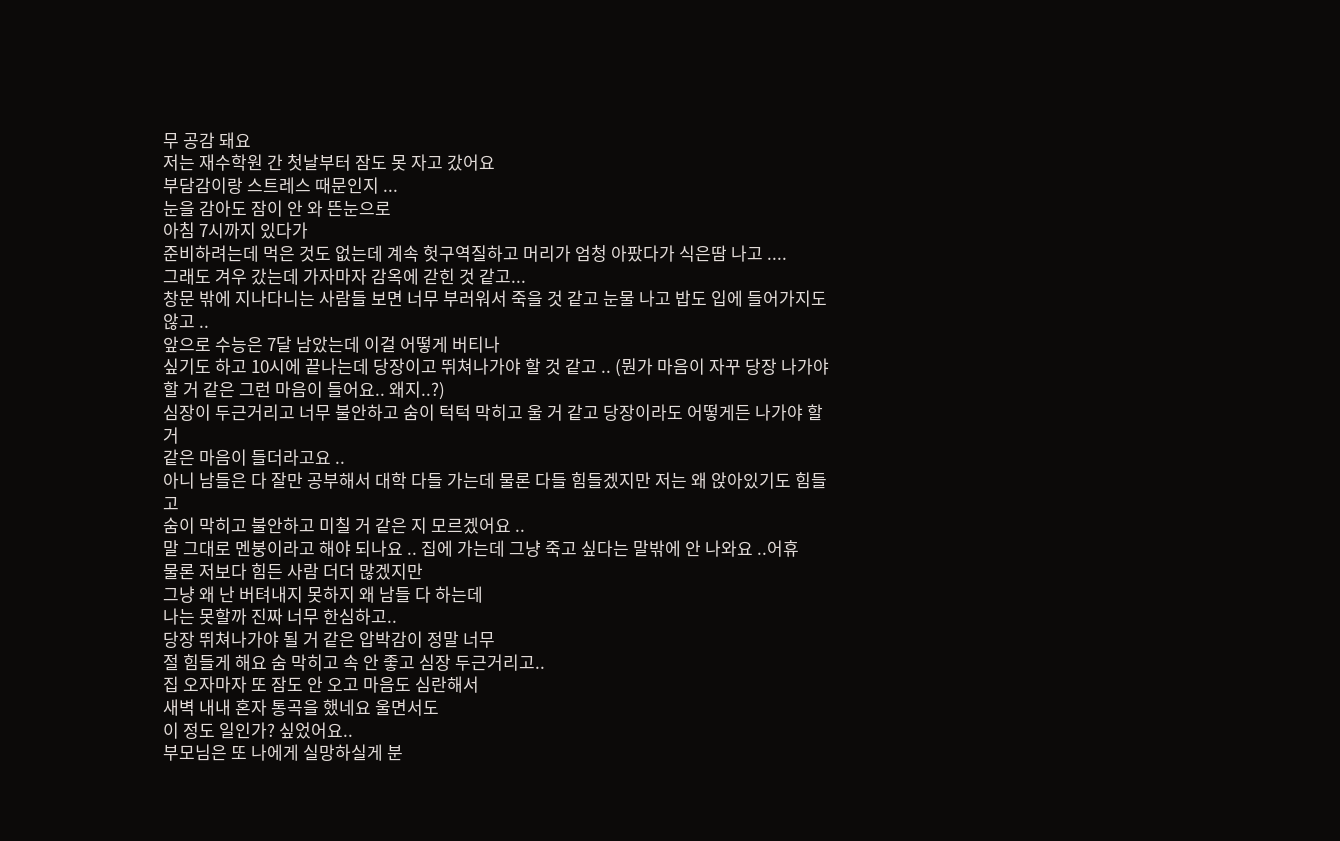무 공감 돼요
저는 재수학원 간 첫날부터 잠도 못 자고 갔어요
부담감이랑 스트레스 때문인지 ...
눈을 감아도 잠이 안 와 뜬눈으로
아침 7시까지 있다가
준비하려는데 먹은 것도 없는데 계속 헛구역질하고 머리가 엄청 아팠다가 식은땀 나고 ....
그래도 겨우 갔는데 가자마자 감옥에 갇힌 것 같고...
창문 밖에 지나다니는 사람들 보면 너무 부러워서 죽을 것 같고 눈물 나고 밥도 입에 들어가지도 않고 ..
앞으로 수능은 7달 남았는데 이걸 어떻게 버티나
싶기도 하고 10시에 끝나는데 당장이고 뛰쳐나가야 할 것 같고 .. (뭔가 마음이 자꾸 당장 나가야 할 거 같은 그런 마음이 들어요.. 왜지..?)
심장이 두근거리고 너무 불안하고 숨이 턱턱 막히고 울 거 같고 당장이라도 어떻게든 나가야 할 거
같은 마음이 들더라고요 ..
아니 남들은 다 잘만 공부해서 대학 다들 가는데 물론 다들 힘들겠지만 저는 왜 앉아있기도 힘들고
숨이 막히고 불안하고 미칠 거 같은 지 모르겠어요 ..
말 그대로 멘붕이라고 해야 되나요 .. 집에 가는데 그냥 죽고 싶다는 말밖에 안 나와요 ..어휴
물론 저보다 힘든 사람 더더 많겠지만
그냥 왜 난 버텨내지 못하지 왜 남들 다 하는데
나는 못할까 진짜 너무 한심하고..
당장 뛰쳐나가야 될 거 같은 압박감이 정말 너무
절 힘들게 해요 숨 막히고 속 안 좋고 심장 두근거리고..
집 오자마자 또 잠도 안 오고 마음도 심란해서
새벽 내내 혼자 통곡을 했네요 울면서도
이 정도 일인가? 싶었어요..
부모님은 또 나에게 실망하실게 분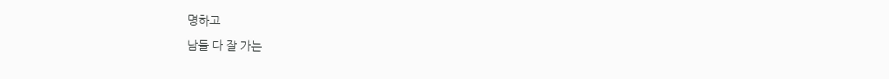명하고
남들 다 잘 가는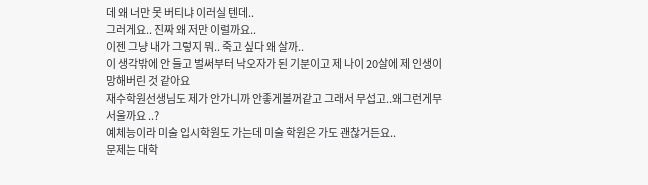데 왜 너만 못 버티냐 이러실 텐데..
그러게요.. 진짜 왜 저만 이럴까요..
이젠 그냥 내가 그렇지 뭐.. 죽고 싶다 왜 살까..
이 생각밖에 안 들고 벌써부터 낙오자가 된 기분이고 제 나이 20살에 제 인생이 망해버린 것 같아요
재수학원선생님도 제가 안가니까 안좋게볼꺼같고 그래서 무섭고..왜그런게무서울까요 ..?
예체능이라 미술 입시학원도 가는데 미술 학원은 가도 괜찮거든요..
문제는 대학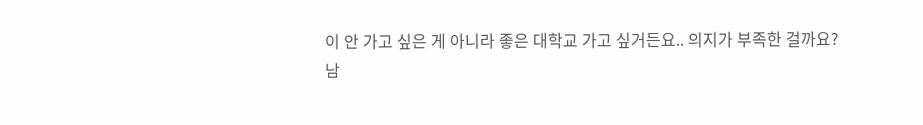이 안 가고 싶은 게 아니라 좋은 대학교 가고 싶거든요.. 의지가 부족한 걸까요?
남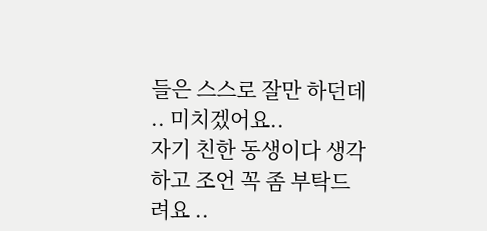들은 스스로 잘만 하던데 .. 미치겠어요..
자기 친한 동생이다 생각하고 조언 꼭 좀 부탁드려요 ..